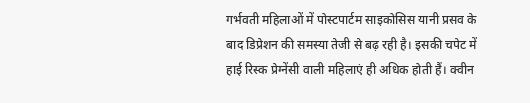गर्भवती महिलाओं में पोस्टपार्टम साइकोसिस यानी प्रसव के बाद डिप्रेशन की समस्या तेजी से बढ़ रही है। इसकी चपेट में हाई रिस्क प्रेग्नेंसी वाली महिलाएं ही अधिक होती हैं। क्वीन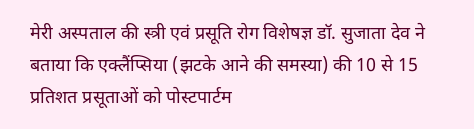मेरी अस्पताल की स्त्री एवं प्रसूति रोग विशेषज्ञ डॉ. सुजाता देव ने बताया कि एक्लैंप्सिया (झटके आने की समस्या) की 10 से 15 प्रतिशत प्रसूताओं को पोस्टपार्टम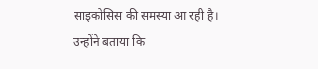साइकोसिस की समस्या आ रही है।
उन्होंने बताया कि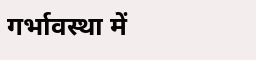गर्भावस्था में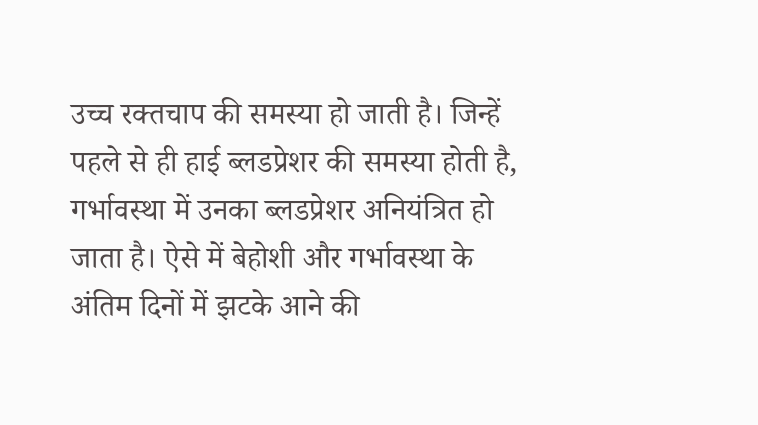उच्च रक्तचाप की समस्या हो जाती है। जिन्हें पहले से ही हाई ब्लडप्रेशर की समस्या होती है, गर्भावस्था में उनका ब्लडप्रेशर अनियंत्रित हो जाता है। ऐसे में बेहोशी और गर्भावस्था के अंतिम दिनों में झटके आने की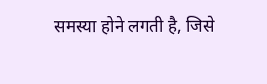समस्या होने लगती है, जिसे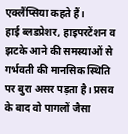एक्लैंप्सिया कहते हैं।
हाई ब्लडप्रेशर, हाइपरटेंशन व झटके आने की समस्याओं से गर्भवती की मानसिक स्थिति पर बुरा असर पड़ता है। प्रसव के बाद वो पागलों जैसा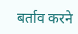बर्ताव करने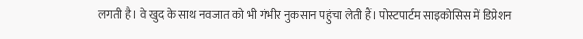लगती है। वे खुद के साथ नवजात को भी गंभीर नुकसान पहुंचा लेती हैं। पोस्टपार्टम साइकोसिस में डिप्रेशन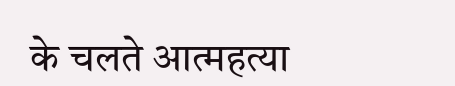के चलते आत्महत्या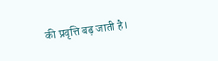की प्रवृत्ति बढ़ जाती है।